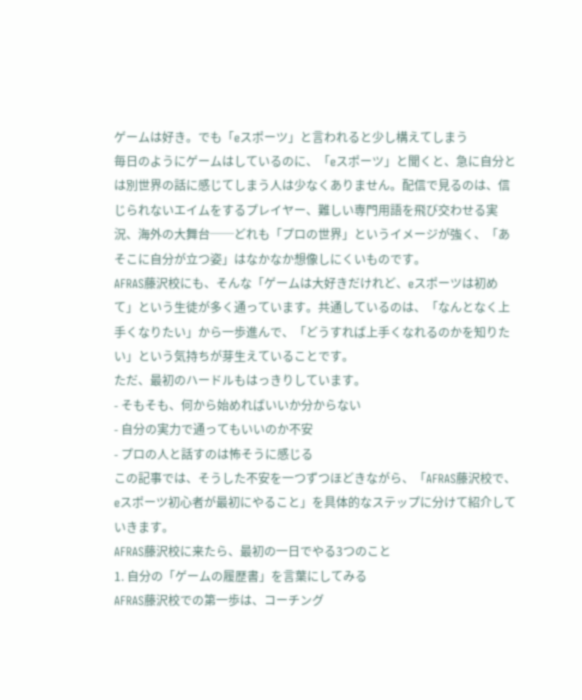ゲームは好き。でも「eスポーツ」と言われると少し構えてしまう
毎日のようにゲームはしているのに、「eスポーツ」と聞くと、急に自分とは別世界の話に感じてしまう人は少なくありません。配信で見るのは、信じられないエイムをするプレイヤー、難しい専門用語を飛び交わせる実況、海外の大舞台──どれも「プロの世界」というイメージが強く、「あそこに自分が立つ姿」はなかなか想像しにくいものです。
AFRAS藤沢校にも、そんな「ゲームは大好きだけれど、eスポーツは初めて」という生徒が多く通っています。共通しているのは、「なんとなく上手くなりたい」から一歩進んで、「どうすれば上手くなれるのかを知りたい」という気持ちが芽生えていることです。
ただ、最初のハードルもはっきりしています。
- そもそも、何から始めればいいか分からない
- 自分の実力で通ってもいいのか不安
- プロの人と話すのは怖そうに感じる
この記事では、そうした不安を一つずつほどきながら、「AFRAS藤沢校で、eスポーツ初心者が最初にやること」を具体的なステップに分けて紹介していきます。
AFRAS藤沢校に来たら、最初の一日でやる3つのこと
1. 自分の「ゲームの履歴書」を言葉にしてみる
AFRAS藤沢校での第一歩は、コーチング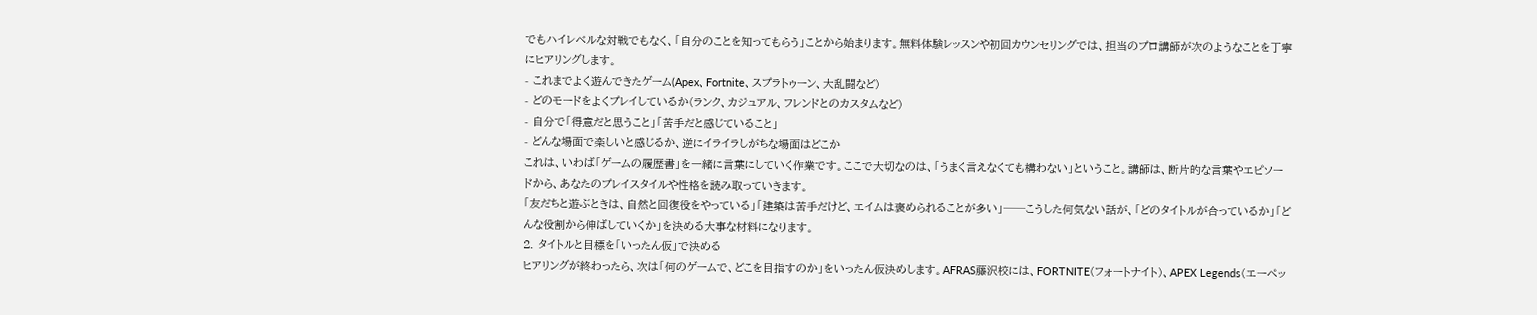でもハイレベルな対戦でもなく、「自分のことを知ってもらう」ことから始まります。無料体験レッスンや初回カウンセリングでは、担当のプロ講師が次のようなことを丁寧にヒアリングします。
- これまでよく遊んできたゲーム(Apex、Fortnite、スプラトゥーン、大乱闘など)
- どのモードをよくプレイしているか(ランク、カジュアル、フレンドとのカスタムなど)
- 自分で「得意だと思うこと」「苦手だと感じていること」
- どんな場面で楽しいと感じるか、逆にイライラしがちな場面はどこか
これは、いわば「ゲームの履歴書」を一緒に言葉にしていく作業です。ここで大切なのは、「うまく言えなくても構わない」ということ。講師は、断片的な言葉やエピソードから、あなたのプレイスタイルや性格を読み取っていきます。
「友だちと遊ぶときは、自然と回復役をやっている」「建築は苦手だけど、エイムは褒められることが多い」──こうした何気ない話が、「どのタイトルが合っているか」「どんな役割から伸ばしていくか」を決める大事な材料になります。
2. タイトルと目標を「いったん仮」で決める
ヒアリングが終わったら、次は「何のゲームで、どこを目指すのか」をいったん仮決めします。AFRAS藤沢校には、FORTNITE(フォートナイト)、APEX Legends(エーペッ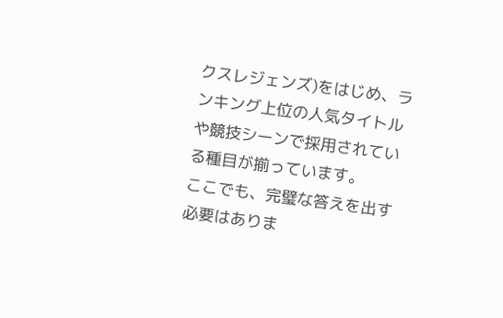クスレジェンズ)をはじめ、ランキング上位の人気タイトルや競技シーンで採用されている種目が揃っています。
ここでも、完璧な答えを出す必要はありま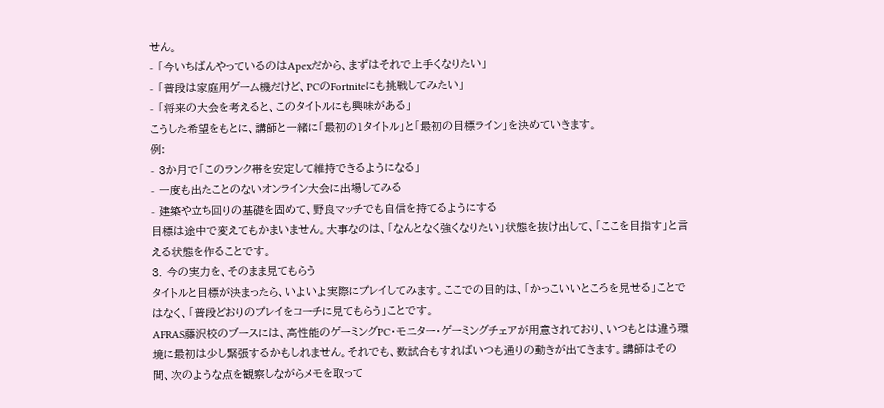せん。
- 「今いちばんやっているのはApexだから、まずはそれで上手くなりたい」
- 「普段は家庭用ゲーム機だけど、PCのFortniteにも挑戦してみたい」
- 「将来の大会を考えると、このタイトルにも興味がある」
こうした希望をもとに、講師と一緒に「最初の1タイトル」と「最初の目標ライン」を決めていきます。
例:
- 3か月で「このランク帯を安定して維持できるようになる」
- 一度も出たことのないオンライン大会に出場してみる
- 建築や立ち回りの基礎を固めて、野良マッチでも自信を持てるようにする
目標は途中で変えてもかまいません。大事なのは、「なんとなく強くなりたい」状態を抜け出して、「ここを目指す」と言える状態を作ることです。
3. 今の実力を、そのまま見てもらう
タイトルと目標が決まったら、いよいよ実際にプレイしてみます。ここでの目的は、「かっこいいところを見せる」ことではなく、「普段どおりのプレイをコーチに見てもらう」ことです。
AFRAS藤沢校のブースには、高性能のゲーミングPC・モニター・ゲーミングチェアが用意されており、いつもとは違う環境に最初は少し緊張するかもしれません。それでも、数試合もすればいつも通りの動きが出てきます。講師はその間、次のような点を観察しながらメモを取って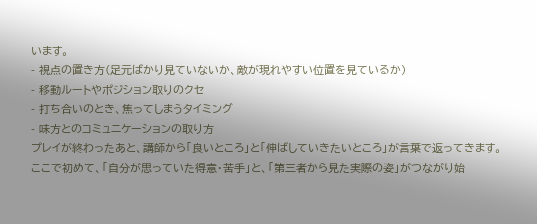います。
- 視点の置き方(足元ばかり見ていないか、敵が現れやすい位置を見ているか)
- 移動ルートやポジション取りのクセ
- 打ち合いのとき、焦ってしまうタイミング
- 味方とのコミュニケーションの取り方
プレイが終わったあと、講師から「良いところ」と「伸ばしていきたいところ」が言葉で返ってきます。ここで初めて、「自分が思っていた得意・苦手」と、「第三者から見た実際の姿」がつながり始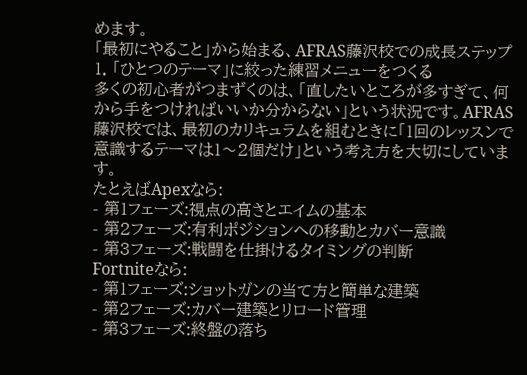めます。
「最初にやること」から始まる、AFRAS藤沢校での成長ステップ
1. 「ひとつのテーマ」に絞った練習メニューをつくる
多くの初心者がつまずくのは、「直したいところが多すぎて、何から手をつければいいか分からない」という状況です。AFRAS藤沢校では、最初のカリキュラムを組むときに「1回のレッスンで意識するテーマは1〜2個だけ」という考え方を大切にしています。
たとえばApexなら:
- 第1フェーズ:視点の高さとエイムの基本
- 第2フェーズ:有利ポジションへの移動とカバー意識
- 第3フェーズ:戦闘を仕掛けるタイミングの判断
Fortniteなら:
- 第1フェーズ:ショットガンの当て方と簡単な建築
- 第2フェーズ:カバー建築とリロード管理
- 第3フェーズ:終盤の落ち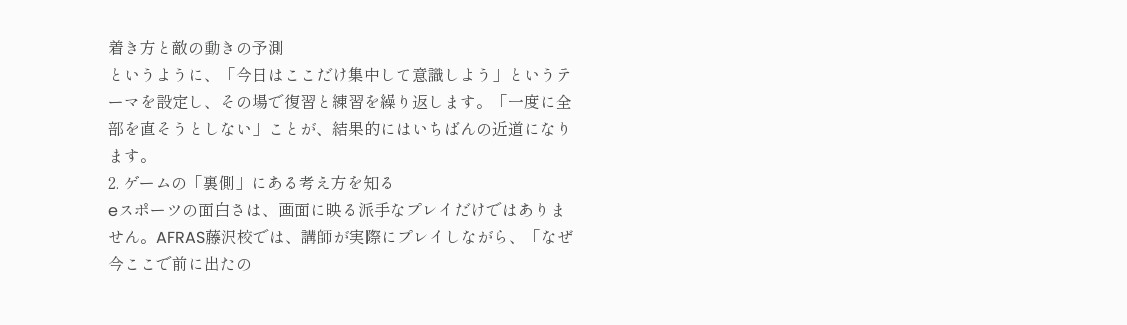着き方と敵の動きの予測
というように、「今日はここだけ集中して意識しよう」というテーマを設定し、その場で復習と練習を繰り返します。「一度に全部を直そうとしない」ことが、結果的にはいちばんの近道になります。
2. ゲームの「裏側」にある考え方を知る
eスポーツの面白さは、画面に映る派手なプレイだけではありません。AFRAS藤沢校では、講師が実際にプレイしながら、「なぜ今ここで前に出たの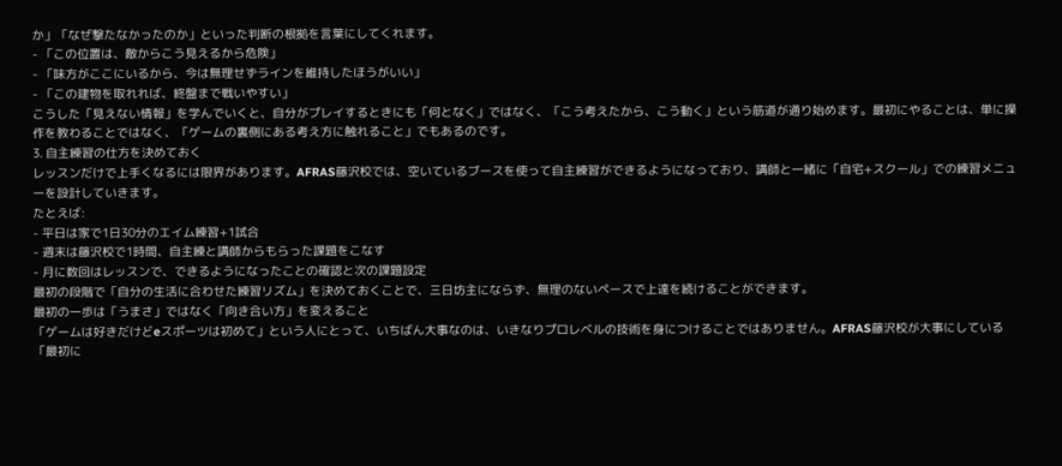か」「なぜ撃たなかったのか」といった判断の根拠を言葉にしてくれます。
- 「この位置は、敵からこう見えるから危険」
- 「味方がここにいるから、今は無理せずラインを維持したほうがいい」
- 「この建物を取れれば、終盤まで戦いやすい」
こうした「見えない情報」を学んでいくと、自分がプレイするときにも「何となく」ではなく、「こう考えたから、こう動く」という筋道が通り始めます。最初にやることは、単に操作を教わることではなく、「ゲームの裏側にある考え方に触れること」でもあるのです。
3. 自主練習の仕方を決めておく
レッスンだけで上手くなるには限界があります。AFRAS藤沢校では、空いているブースを使って自主練習ができるようになっており、講師と一緒に「自宅+スクール」での練習メニューを設計していきます。
たとえば:
- 平日は家で1日30分のエイム練習+1試合
- 週末は藤沢校で1時間、自主練と講師からもらった課題をこなす
- 月に数回はレッスンで、できるようになったことの確認と次の課題設定
最初の段階で「自分の生活に合わせた練習リズム」を決めておくことで、三日坊主にならず、無理のないペースで上達を続けることができます。
最初の一歩は「うまさ」ではなく「向き合い方」を変えること
「ゲームは好きだけどeスポーツは初めて」という人にとって、いちばん大事なのは、いきなりプロレベルの技術を身につけることではありません。AFRAS藤沢校が大事にしている「最初に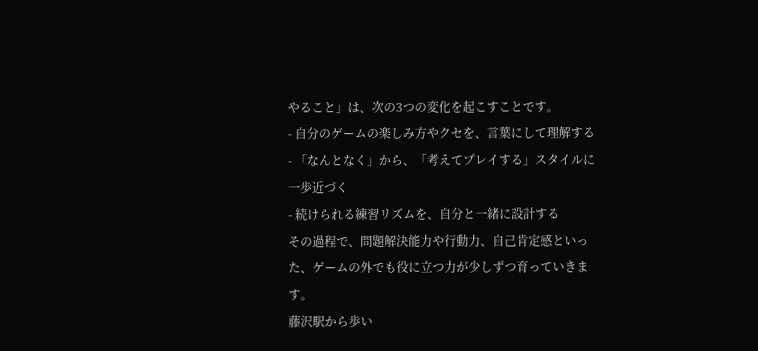やること」は、次の3つの変化を起こすことです。
- 自分のゲームの楽しみ方やクセを、言葉にして理解する
- 「なんとなく」から、「考えてプレイする」スタイルに一歩近づく
- 続けられる練習リズムを、自分と一緒に設計する
その過程で、問題解決能力や行動力、自己肯定感といった、ゲームの外でも役に立つ力が少しずつ育っていきます。
藤沢駅から歩い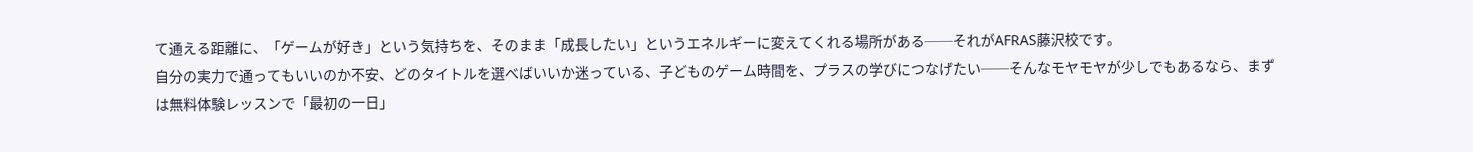て通える距離に、「ゲームが好き」という気持ちを、そのまま「成長したい」というエネルギーに変えてくれる場所がある──それがAFRAS藤沢校です。
自分の実力で通ってもいいのか不安、どのタイトルを選べばいいか迷っている、子どものゲーム時間を、プラスの学びにつなげたい──そんなモヤモヤが少しでもあるなら、まずは無料体験レッスンで「最初の一日」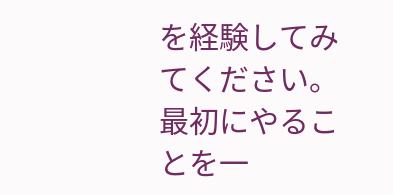を経験してみてください。最初にやることを一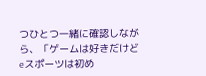つひとつ一緒に確認しながら、「ゲームは好きだけどeスポーツは初め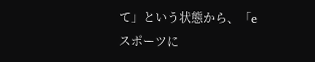て」という状態から、「eスポーツに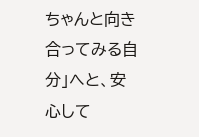ちゃんと向き合ってみる自分」へと、安心して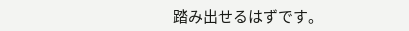踏み出せるはずです。